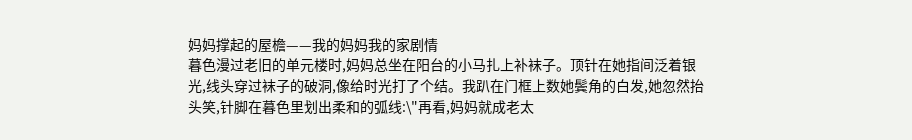妈妈撑起的屋檐——我的妈妈我的家剧情
暮色漫过老旧的单元楼时,妈妈总坐在阳台的小马扎上补袜子。顶针在她指间泛着银光,线头穿过袜子的破洞,像给时光打了个结。我趴在门框上数她鬓角的白发,她忽然抬头笑,针脚在暮色里划出柔和的弧线:\"再看,妈妈就成老太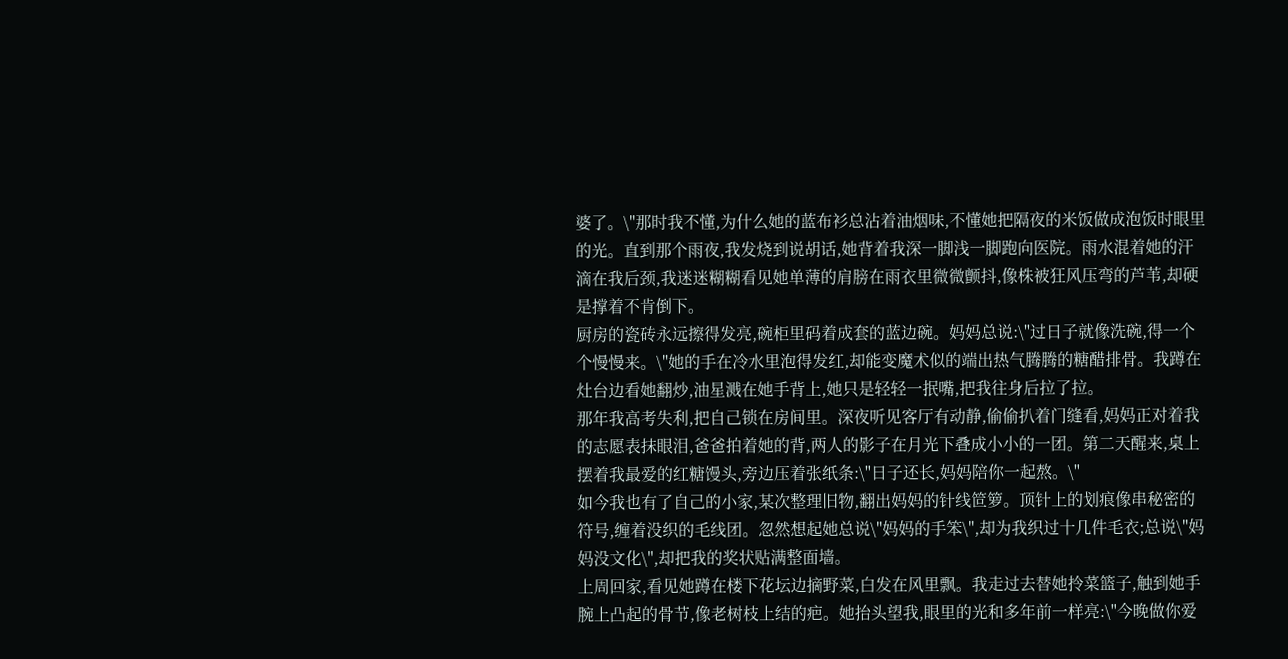婆了。\"那时我不懂,为什么她的蓝布衫总沾着油烟味,不懂她把隔夜的米饭做成泡饭时眼里的光。直到那个雨夜,我发烧到说胡话,她背着我深一脚浅一脚跑向医院。雨水混着她的汗滴在我后颈,我迷迷糊糊看见她单薄的肩膀在雨衣里微微颤抖,像株被狂风压弯的芦苇,却硬是撑着不肯倒下。
厨房的瓷砖永远擦得发亮,碗柜里码着成套的蓝边碗。妈妈总说:\"过日子就像洗碗,得一个个慢慢来。\"她的手在冷水里泡得发红,却能变魔术似的端出热气腾腾的糖醋排骨。我蹲在灶台边看她翻炒,油星溅在她手背上,她只是轻轻一抿嘴,把我往身后拉了拉。
那年我高考失利,把自己锁在房间里。深夜听见客厅有动静,偷偷扒着门缝看,妈妈正对着我的志愿表抹眼泪,爸爸拍着她的背,两人的影子在月光下叠成小小的一团。第二天醒来,桌上摆着我最爱的红糖馒头,旁边压着张纸条:\"日子还长,妈妈陪你一起熬。\"
如今我也有了自己的小家,某次整理旧物,翻出妈妈的针线笸箩。顶针上的划痕像串秘密的符号,缠着没织的毛线团。忽然想起她总说\"妈妈的手笨\",却为我织过十几件毛衣;总说\"妈妈没文化\",却把我的奖状贴满整面墙。
上周回家,看见她蹲在楼下花坛边摘野菜,白发在风里飘。我走过去替她拎菜篮子,触到她手腕上凸起的骨节,像老树枝上结的疤。她抬头望我,眼里的光和多年前一样亮:\"今晚做你爱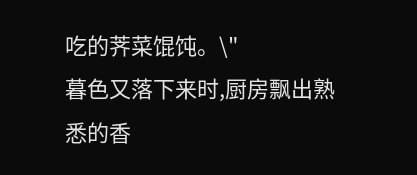吃的荠菜馄饨。\"
暮色又落下来时,厨房飘出熟悉的香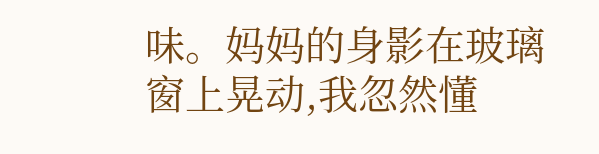味。妈妈的身影在玻璃窗上晃动,我忽然懂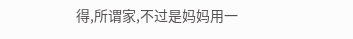得,所谓家,不过是妈妈用一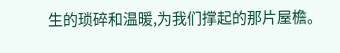生的琐碎和温暖,为我们撑起的那片屋檐。